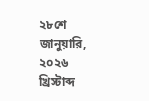২৮শে জানুয়ারি, ২০২৬ খ্রিস্টাব্দ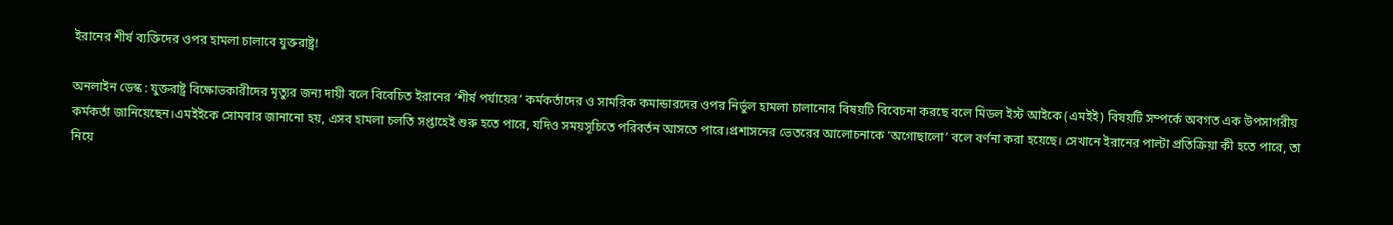ইরানের শীর্ষ ব্যক্তিদের ওপর হামলা চালাবে যুক্তরাষ্ট্র!

অনলাইন ডেস্ক : যুক্তরাষ্ট্র বিক্ষোভকারীদের মৃত্যুর জন্য দায়ী বলে বিবেচিত ইরানের ‘শীর্ষ পর্যায়ের’ কর্মকর্তাদের ও সামরিক কমান্ডারদের ওপর নির্ভুল হামলা চালানোর বিষয়টি বিবেচনা করছে বলে মিডল ইস্ট আইকে (এমইই) বিষয়টি সম্পর্কে অবগত এক উপসাগরীয় কর্মকর্তা জানিয়েছেন।এমইইকে সোমবার জানানো হয়, এসব হামলা চলতি সপ্তাহেই শুরু হতে পারে, যদিও সময়সূচিতে পরিবর্তন আসতে পারে।প্রশাসনের ভেতরের আলোচনাকে ‘অগোছালো’ বলে বর্ণনা করা হয়েছে। সেখানে ইরানের পাল্টা প্রতিক্রিয়া কী হতে পারে, তা নিয়ে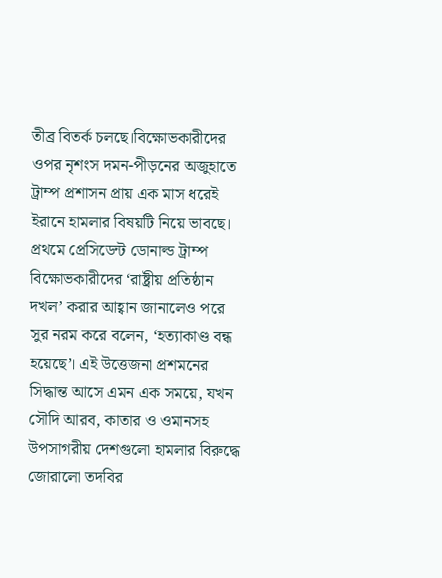তীব্র বিতর্ক চলছে।বিক্ষোভকারীদের ওপর নৃশংস দমন-পীড়নের অজুহাতে ট্রাম্প প্রশাসন প্রায় এক মাস ধরেই ইরানে হামলার বিষয়টি নিয়ে ভাবছে।
প্রথমে প্রেসিডেন্ট ডোনাল্ড ট্রাম্প বিক্ষোভকারীদের ‘রাষ্ট্রীয় প্রতিষ্ঠান দখল’ করার আহ্বান জানালেও পরে সুর নরম করে বলেন, ‘হত্যাকাণ্ড বন্ধ হয়েছে’। এই উত্তেজনা প্রশমনের সিদ্ধান্ত আসে এমন এক সময়ে, যখন সৌদি আরব, কাতার ও ওমানসহ উপসাগরীয় দেশগুলো হামলার বিরুদ্ধে জোরালো তদবির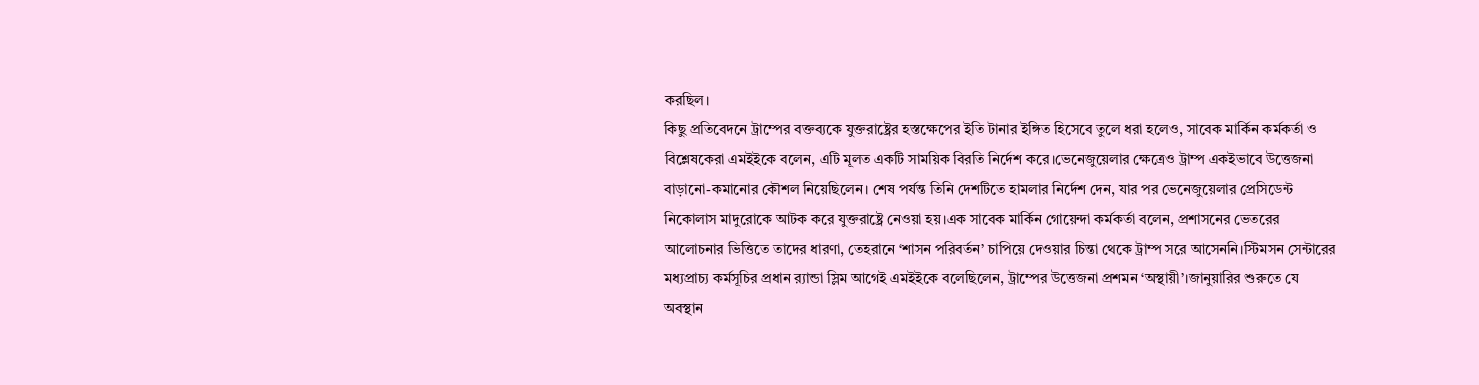করছিল।
কিছু প্রতিবেদনে ট্রাম্পের বক্তব্যকে যুক্তরাষ্ট্রের হস্তক্ষেপের ইতি টানার ইঙ্গিত হিসেবে তুলে ধরা হলেও, সাবেক মার্কিন কর্মকর্তা ও বিশ্লেষকেরা এমইইকে বলেন, এটি মূলত একটি সাময়িক বিরতি নির্দেশ করে।ভেনেজুয়েলার ক্ষেত্রেও ট্রাম্প একইভাবে উত্তেজনা বাড়ানো-কমানোর কৌশল নিয়েছিলেন। শেষ পর্যন্ত তিনি দেশটিতে হামলার নির্দেশ দেন, যার পর ভেনেজুয়েলার প্রেসিডেন্ট নিকোলাস মাদুরোকে আটক করে যুক্তরাষ্ট্রে নেওয়া হয়।এক সাবেক মার্কিন গোয়েন্দা কর্মকর্তা বলেন, প্রশাসনের ভেতরের আলোচনার ভিত্তিতে তাদের ধারণা, তেহরানে ‘শাসন পরিবর্তন’ চাপিয়ে দেওয়ার চিন্তা থেকে ট্রাম্প সরে আসেননি।স্টিমসন সেন্টারের মধ্যপ্রাচ্য কর্মসূচির প্রধান র‌্যান্ডা স্লিম আগেই এমইইকে বলেছিলেন, ট্রাম্পের উত্তেজনা প্রশমন ‘অস্থায়ী’।জানুয়ারির শুরুতে যে অবস্থান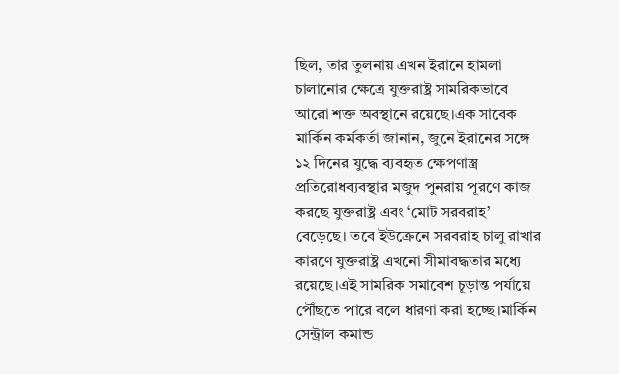ছিল, তার তুলনায় এখন ইরানে হামলা চালানোর ক্ষেত্রে যুক্তরাষ্ট্র সামরিকভাবে আরো শক্ত অবস্থানে রয়েছে।এক সাবেক মার্কিন কর্মকর্তা জানান, জুনে ইরানের সঙ্গে ১২ দিনের যুদ্ধে ব্যবহৃত ক্ষেপণাস্ত্র প্রতিরোধব্যবস্থার মজুদ পুনরায় পূরণে কাজ করছে যুক্তরাষ্ট্র এবং ‘মোট সরবরাহ’ বেড়েছে। তবে ইউক্রেনে সরবরাহ চালু রাখার কারণে যুক্তরাষ্ট্র এখনো সীমাবদ্ধতার মধ্যে রয়েছে।এই সামরিক সমাবেশ চূড়ান্ত পর্যায়ে পৌঁছতে পারে বলে ধারণা করা হচ্ছে।মার্কিন সেন্ট্রাল কমান্ড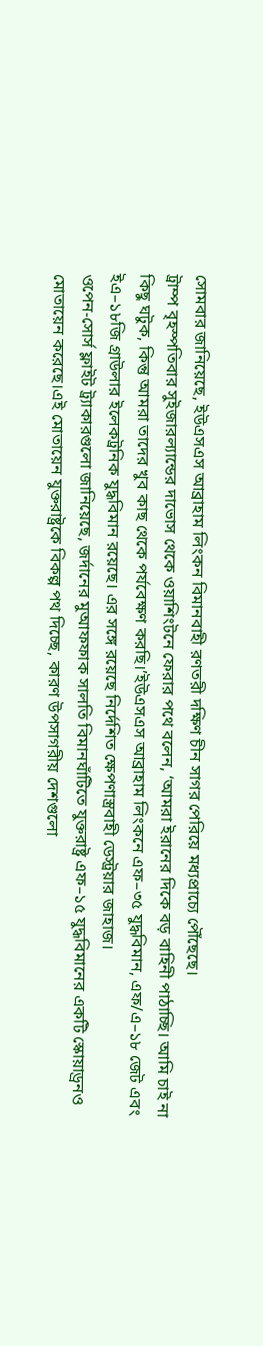সোমবার জানিয়েছে, ইউএসএস আব্রাহাম লিংকন বিমানবাহী রণতরী দক্ষিণ চীন সাগর পেরিয়ে মধ্যপ্রাচ্যে পৌঁছেছে।
ট্রাম্প বৃহস্পতিবার সুইজারল্যান্ডের দাভোস থেকে ওয়াশিংটনে ফেরার পথে বলেন, ‘আমরা ইরানের দিকে বড় বাহিনী পাঠাচ্ছি। আমি চাই না কিছু ঘটুক, কিন্তু আমরা তাদের খুব কাছ থেকে পর্যবেক্ষণ করছি।’ইউএসএস আব্রাহাম লিংকনে এফ–৩৫ যুদ্ধবিমান, এফ/এ–১৮ জেট এবং ইএ–১৮জি গ্রাউলার ইলেকট্রনিক যুদ্ধবিমান রয়েছে। এর সঙ্গে রয়েছে নির্দেশিত ক্ষেপণাস্ত্রবাহী ডেস্ট্রয়ার জাহাজ।
ওপেন-সোর্স ফ্লাইট ট্র্যাকারগুলো জানিয়েছে, জর্দানের মুআফফাক সালতি বিমানঘাঁটিতে যুক্তরাষ্ট্র এফ–১৫ যুদ্ধবিমানের একটি স্কোয়াড্রনও মোতায়েন করেছে।এই মোতায়েন যুক্তরাষ্ট্রকে বিকল্প পথ দিচ্ছে, কারণ উপসাগরীয় দেশগুলো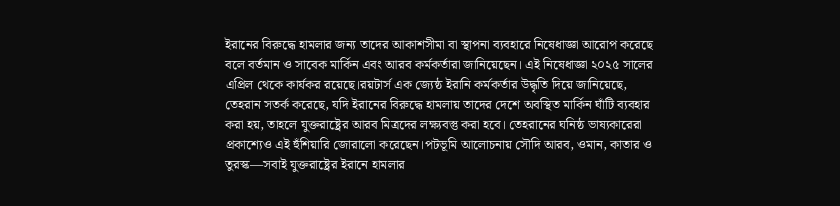ইরানের বিরুদ্ধে হামলার জন্য তাদের আকাশসীমা বা স্থাপনা ব্যবহারে নিষেধাজ্ঞা আরোপ করেছে বলে বর্তমান ও সাবেক মার্কিন এবং আরব কর্মকর্তারা জানিয়েছেন। এই নিষেধাজ্ঞা ২০২৫ সালের এপ্রিল থেকে কার্যকর রয়েছে।রয়টার্স এক জ্যেষ্ঠ ইরানি কর্মকর্তার উদ্ধৃতি দিয়ে জানিয়েছে, তেহরান সতর্ক করেছে, যদি ইরানের বিরুদ্ধে হামলায় তাদের দেশে অবস্থিত মার্কিন ঘাঁটি ব্যবহার করা হয়, তাহলে যুক্তরাষ্ট্রের আরব মিত্রদের লক্ষ্যবস্তু করা হবে। তেহরানের ঘনিষ্ঠ ভাষ্যকারেরা প্রকাশ্যেও এই হুঁশিয়ারি জোরালো করেছেন।পটভূমি আলোচনায় সৌদি আরব, ওমান, কাতার ও তুরস্ক—সবাই যুক্তরাষ্ট্রের ইরানে হামলার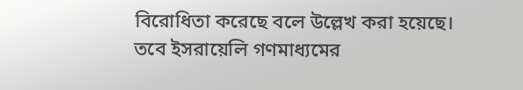বিরোধিতা করেছে বলে উল্লেখ করা হয়েছে। তবে ইসরায়েলি গণমাধ্যমের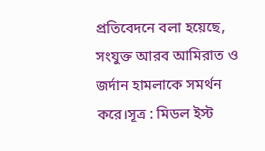প্রতিবেদনে বলা হয়েছে, সংযুক্ত আরব আমিরাত ও জর্দান হামলাকে সমর্থন করে।সূত্র : মিডল ইস্ট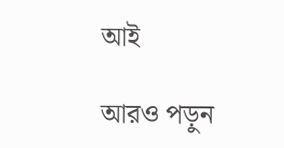আই

আরও পড়ুন